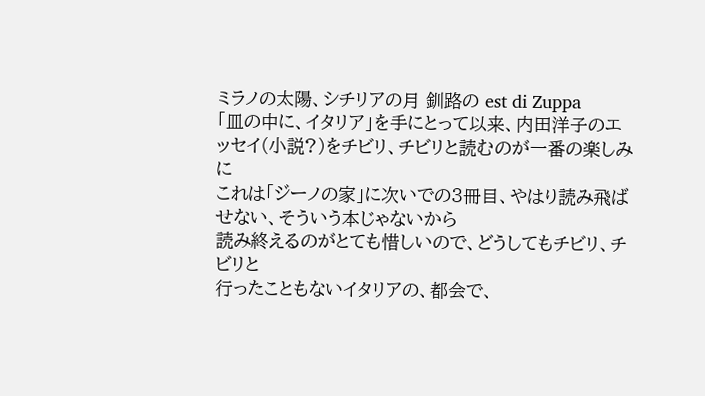ミラノの太陽、シチリアの月 釧路の est di Zuppa
「皿の中に、イタリア」を手にとって以来、内田洋子のエッセイ(小説?)をチビリ、チビリと読むのが一番の楽しみに
これは「ジーノの家」に次いでの3冊目、やはり読み飛ばせない、そういう本じゃないから
読み終えるのがとても惜しいので、どうしてもチビリ、チビリと
行ったこともないイタリアの、都会で、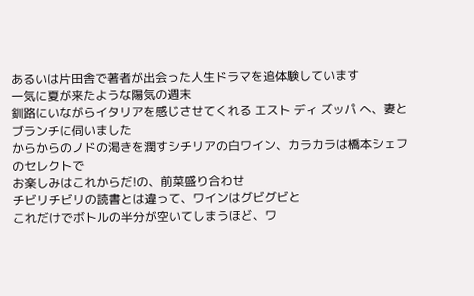あるいは片田舎で著者が出会った人生ドラマを追体験しています
一気に夏が来たような陽気の週末
釧路にいながらイタリアを感じさせてくれる エスト ディ ズッパ へ、妻とブランチに伺いました
からからのノドの渇きを潤すシチリアの白ワイン、カラカラは橋本シェフのセレクトで
お楽しみはこれからだ!の、前菜盛り合わせ
チビリチビリの読書とは違って、ワインはグビグビと
これだけでボトルの半分が空いてしまうほど、ワ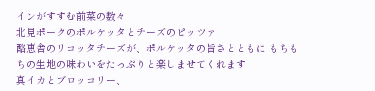インがすすむ前菜の数々
北見ポークのポルケッタとチーズのピッツァ
酪恵舎のリコッタチーズが、ポルケッタの旨さとともに もちもちの生地の味わいをたっぷりと楽しませてくれます
真イカとブロッコリー、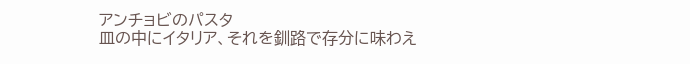アンチョビのパスタ
皿の中にイタリア、それを釧路で存分に味わえ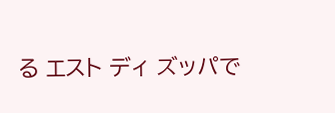る エスト ディ ズッパで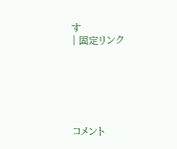す
| 固定リンク






コメント